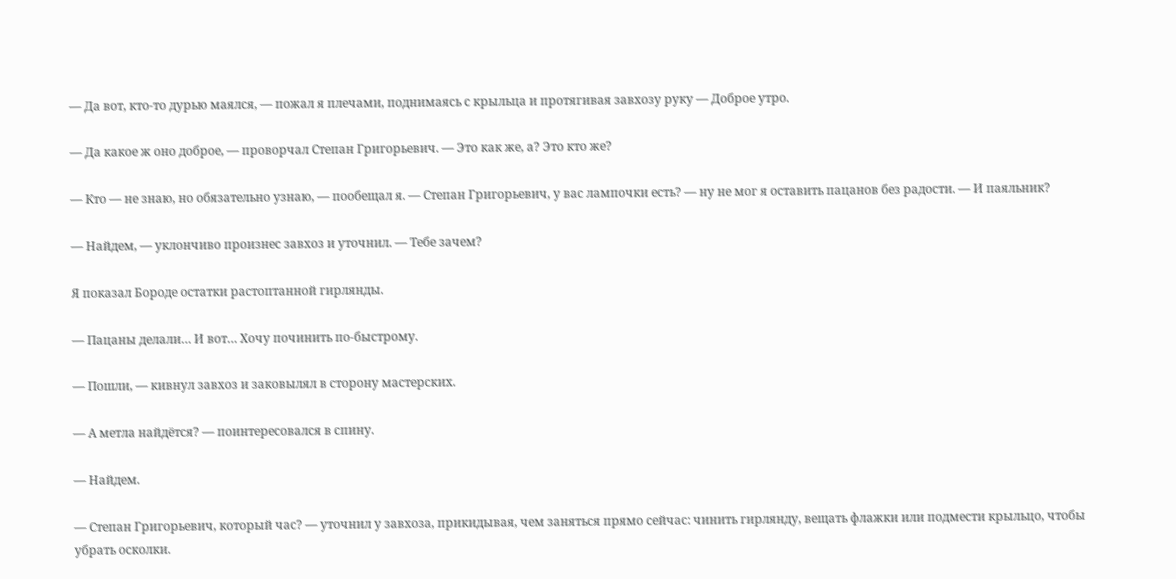— Да вот, кто-то дурью маялся, — пожал я плечами, поднимаясь с крыльца и протягивая завхозу руку — Доброе утро.

— Да какое ж оно доброе, — проворчал Степан Григорьевич. — Это как же, а? Это кто же?

— Кто — не знаю, но обязательно узнаю, — пообещал я. — Степан Григорьевич, у вас лампочки есть? — ну не мог я оставить пацанов без радости. — И паяльник?

— Найдем, — уклончиво произнес завхоз и уточнил. — Тебе зачем?

Я показал Бороде остатки растоптанной гирлянды.

— Пацаны делали… И вот… Хочу починить по-быстрому.

— Пошли, — кивнул завхоз и заковылял в сторону мастерских.

— А метла найдётся? — поинтересовался в спину.

— Найдем.

— Степан Григорьевич, который час? — уточнил у завхоза, прикидывая, чем заняться прямо сейчас: чинить гирлянду, вещать флажки или подмести крыльцо, чтобы убрать осколки.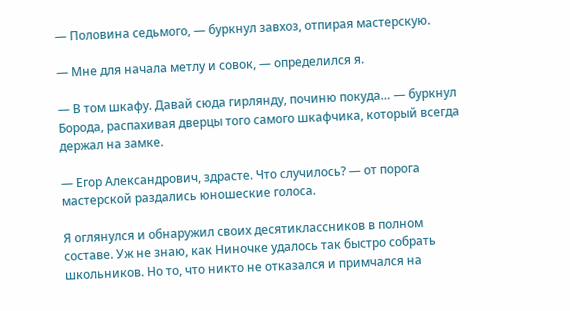— Половина седьмого, — буркнул завхоз, отпирая мастерскую.

— Мне для начала метлу и совок, — определился я.

— В том шкафу. Давай сюда гирлянду, починю покуда… — буркнул Борода, распахивая дверцы того самого шкафчика, который всегда держал на замке.

— Егор Александрович, здрасте. Что случилось? — от порога мастерской раздались юношеские голоса.

Я оглянулся и обнаружил своих десятиклассников в полном составе. Уж не знаю, как Ниночке удалось так быстро собрать школьников. Но то, что никто не отказался и примчался на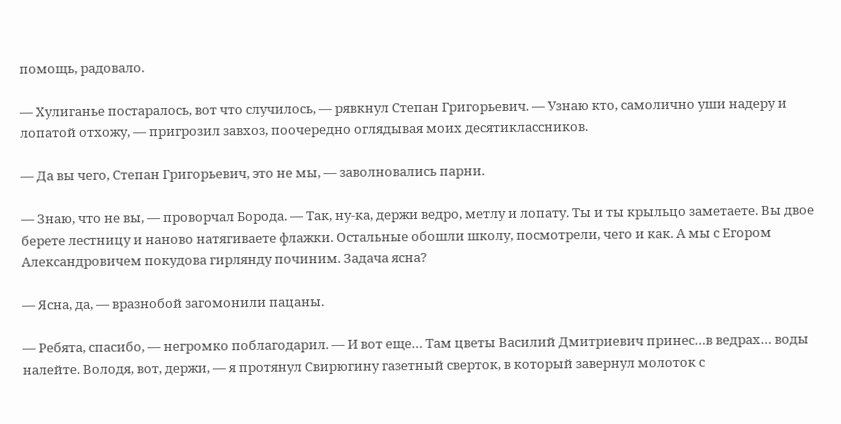помощь, радовало.

— Хулиганье постаралось, вот что случилось, — рявкнул Степан Григорьевич. — Узнаю кто, самолично уши надеру и лопатой отхожу, — пригрозил завхоз, поочередно оглядывая моих десятиклассников.

— Да вы чего, Степан Григорьевич, это не мы, — заволновались парни.

— Знаю, что не вы, — проворчал Борода. — Так, ну-ка, держи ведро, метлу и лопату. Ты и ты крыльцо заметаете. Вы двое берете лестницу и наново натягиваете флажки. Остальные обошли школу, посмотрели, чего и как. А мы с Егором Александровичем покудова гирлянду починим. Задача ясна?

— Ясна, да, — вразнобой загомонили пацаны.

— Ребята, спасибо, — негромко поблагодарил. — И вот еще… Там цветы Василий Дмитриевич принес…в ведрах… воды налейте. Володя, вот, держи, — я протянул Свирюгину газетный сверток, в который завернул молоток с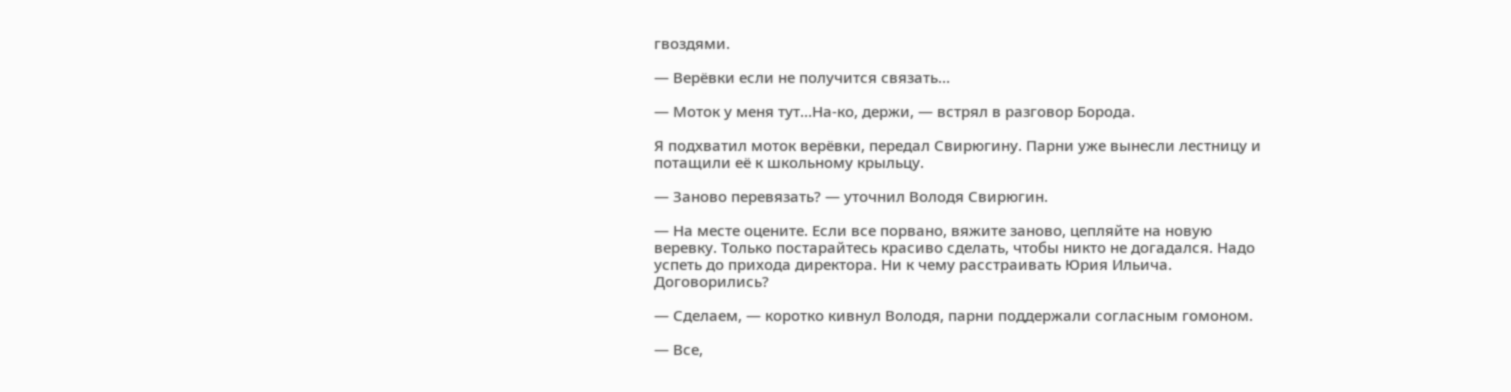гвоздями.

— Верёвки если не получится связать…

— Моток у меня тут…На-ко, держи, — встрял в разговор Борода.

Я подхватил моток верёвки, передал Свирюгину. Парни уже вынесли лестницу и потащили её к школьному крыльцу.

— Заново перевязать? — уточнил Володя Свирюгин.

— На месте оцените. Если все порвано, вяжите заново, цепляйте на новую веревку. Только постарайтесь красиво сделать, чтобы никто не догадался. Надо успеть до прихода директора. Ни к чему расстраивать Юрия Ильича. Договорились?

— Сделаем, — коротко кивнул Володя, парни поддержали согласным гомоном.

— Все,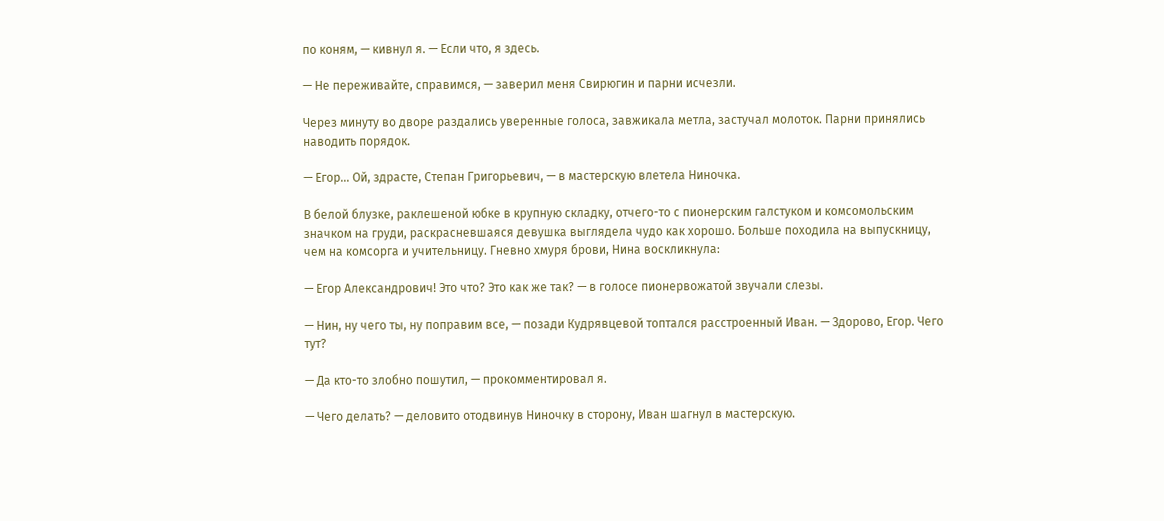по коням, — кивнул я. — Если что, я здесь.

— Не переживайте, справимся, — заверил меня Свирюгин и парни исчезли.

Через минуту во дворе раздались уверенные голоса, завжикала метла, застучал молоток. Парни принялись наводить порядок.

— Егор… Ой, здрасте, Степан Григорьевич, — в мастерскую влетела Ниночка.

В белой блузке, раклешеной юбке в крупную складку, отчего-то с пионерским галстуком и комсомольским значком на груди, раскрасневшаяся девушка выглядела чудо как хорошо. Больше походила на выпускницу, чем на комсорга и учительницу. Гневно хмуря брови, Нина воскликнула:

— Егор Александрович! Это что? Это как же так? — в голосе пионервожатой звучали слезы.

— Нин, ну чего ты, ну поправим все, — позади Кудрявцевой топтался расстроенный Иван. — Здорово, Егор. Чего тут?

— Да кто-то злобно пошутил, — прокомментировал я.

— Чего делать? — деловито отодвинув Ниночку в сторону, Иван шагнул в мастерскую.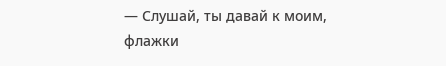— Слушай, ты давай к моим, флажки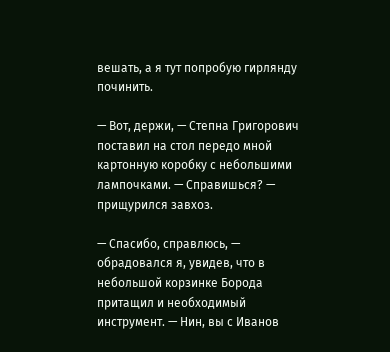вешать, а я тут попробую гирлянду починить.

— Вот, держи, — Степна Григорович поставил на стол передо мной картонную коробку с небольшими лампочками. — Справишься? — прищурился завхоз.

— Спасибо, справлюсь, — обрадовался я, увидев, что в небольшой корзинке Борода притащил и необходимый инструмент. — Нин, вы с Иванов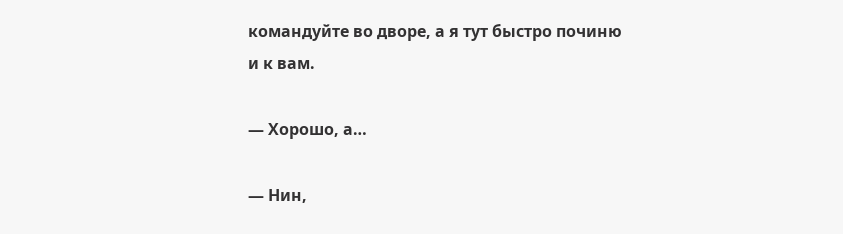командуйте во дворе, а я тут быстро починю и к вам.

— Хорошо, а…

— Нин,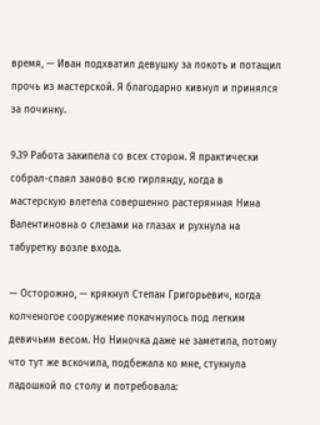время, — Иван подхватил девушку за локоть и потащил прочь из мастерской. Я благодарно кивнул и принялся за починку.

9.39 Работа закипела со всех сторон. Я практически собрал-спаял заново всю гирлянду, когда в мастерскую влетела совершенно растерянная Нина Валентиновна о слезами на глазах и рухнула на табуретку возле входа.

— Осторожно, — крякнул Степан Григорьевич, когда колченогое сооружение покачнулось под легким девичьим весом. Но Ниночка даже не заметила, потому что тут же вскочила, подбежала ко мне, стукнула ладошкой по столу и потребовала: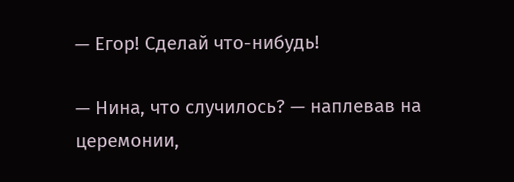— Егор! Сделай что-нибудь!

— Нина, что случилось? — наплевав на церемонии,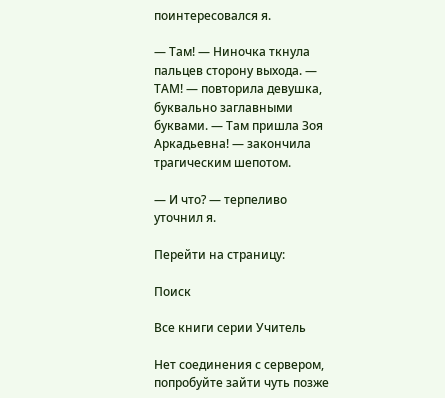поинтересовался я.

— Там! — Ниночка ткнула пальцев сторону выхода. — ТАМ! — повторила девушка, буквально заглавными буквами. — Там пришла Зоя Аркадьевна! — закончила трагическим шепотом.

— И что? — терпеливо уточнил я.

Перейти на страницу:

Поиск

Все книги серии Учитель

Нет соединения с сервером, попробуйте зайти чуть позже